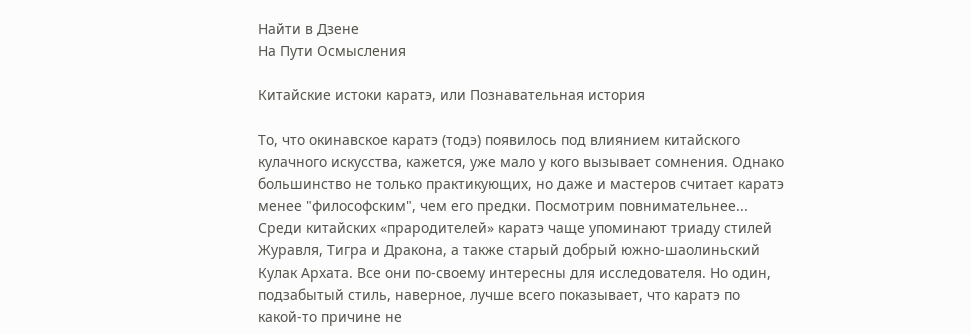Найти в Дзене
На Пути Осмысления

Китайские истоки каратэ, или Познавательная история

То, что окинавское каратэ (тодэ) появилось под влиянием китайского кулачного искусства, кажется, уже мало у кого вызывает сомнения. Однако большинство не только практикующих, но даже и мастеров считает каратэ менее "философским", чем его предки. Посмотрим повнимательнее... Среди китайских «прародителей» каратэ чаще упоминают триаду стилей Журавля, Тигра и Дракона, а также старый добрый южно-шаолиньский Кулак Архата. Все они по-своему интересны для исследователя. Но один, подзабытый стиль, наверное, лучше всего показывает, что каратэ по какой-то причине не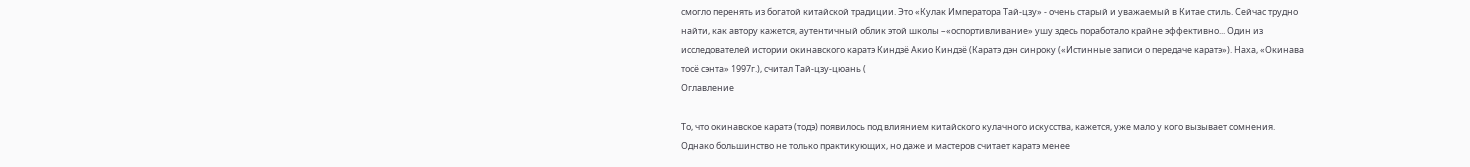смогло перенять из богатой китайской традиции. Это «Кулак Императора Тай-цзу» - очень старый и уважаемый в Китае стиль. Сейчас трудно найти, как автору кажется, аутентичный облик этой школы –«оспортивливание» ушу здесь поработало крайне эффективно... Один из исследователей истории окинавского каратэ Киндзё Акио Киндзё (Каратэ дэн синроку («Истинные записи о передаче каратэ»). Наха, «Окинава тосё сэнта» 1997г.), считал Тай-цзу-цюань (
Оглавление

То, что окинавское каратэ (тодэ) появилось под влиянием китайского кулачного искусства, кажется, уже мало у кого вызывает сомнения. Однако большинство не только практикующих, но даже и мастеров считает каратэ менее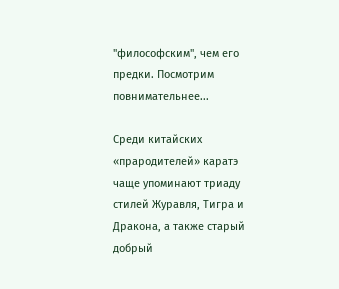"философским", чем его предки. Посмотрим повнимательнее...

Среди китайских «прародителей» каратэ чаще упоминают триаду стилей Журавля, Тигра и Дракона, а также старый добрый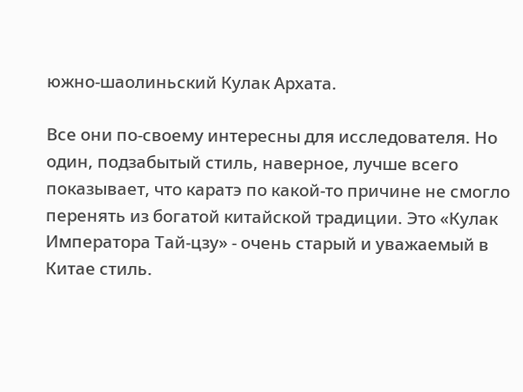южно-шаолиньский Кулак Архата.

Все они по-своему интересны для исследователя. Но один, подзабытый стиль, наверное, лучше всего показывает, что каратэ по какой-то причине не смогло перенять из богатой китайской традиции. Это «Кулак Императора Тай-цзу» - очень старый и уважаемый в Китае стиль.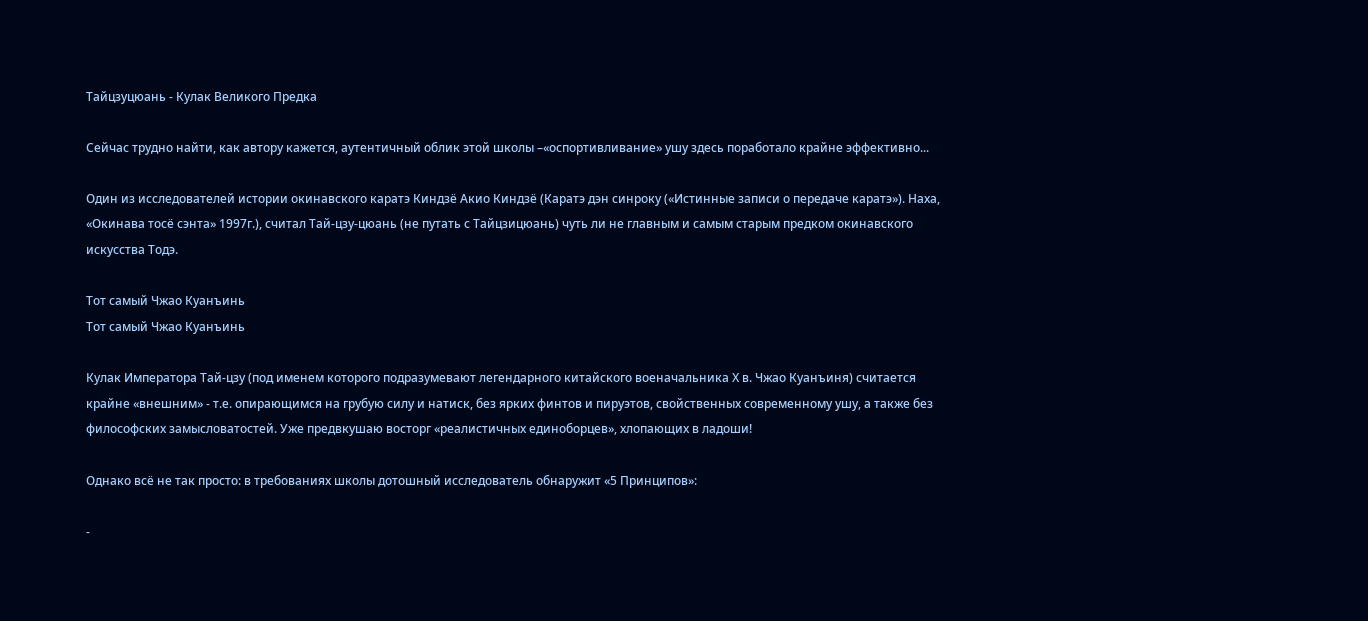Тайцзуцюань - Кулак Великого Предка

Сейчас трудно найти, как автору кажется, аутентичный облик этой школы –«оспортивливание» ушу здесь поработало крайне эффективно...

Один из исследователей истории окинавского каратэ Киндзё Акио Киндзё (Каратэ дэн синроку («Истинные записи о передаче каратэ»). Наха, «Окинава тосё сэнта» 1997г.), считал Тай-цзу-цюань (не путать с Тайцзицюань) чуть ли не главным и самым старым предком окинавского искусства Тодэ.

Тот самый Чжао Куанъинь
Тот самый Чжао Куанъинь

Кулак Императора Тай-цзу (под именем которого подразумевают легендарного китайского военачальника Х в. Чжао Куанъиня) считается крайне «внешним» - т.е. опирающимся на грубую силу и натиск, без ярких финтов и пируэтов, свойственных современному ушу, а также без философских замысловатостей. Уже предвкушаю восторг «реалистичных единоборцев», хлопающих в ладоши!

Однако всё не так просто: в требованиях школы дотошный исследователь обнаружит «5 Принципов»:

-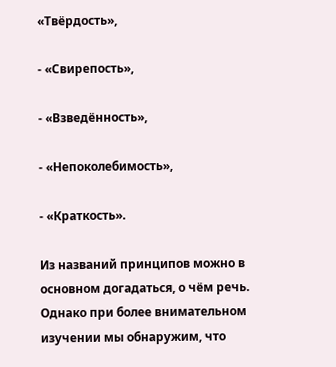«Твёрдость»,

- «Свирепость»,

- «Взведённость»,

- «Непоколебимость»,

- «Краткость».

Из названий принципов можно в основном догадаться, о чём речь. Однако при более внимательном изучении мы обнаружим, что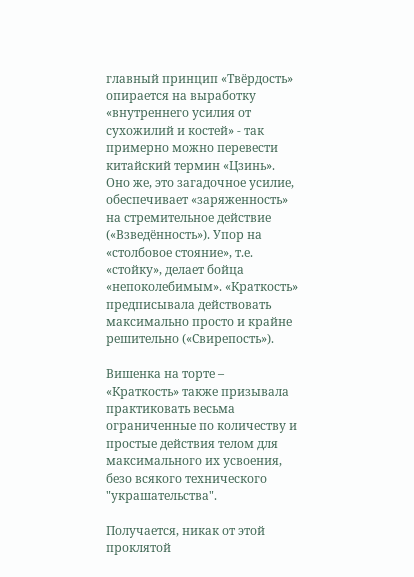главный принцип «Твёрдость» опирается на выработку «внутреннего усилия от сухожилий и костей» - так примерно можно перевести китайский термин «Цзинь». Оно же, это загадочное усилие, обеспечивает «заряженность» на стремительное действие («Взведённость»). Упор на «столбовое стояние», т.е. «стойку», делает бойца «непоколебимым». «Краткость» предписывала действовать максимально просто и крайне решительно («Свирепость»).

Вишенка на торте – «Краткость» также призывала практиковать весьма ограниченные по количеству и простые действия телом для максимального их усвоения, безо всякого технического "украшательства".

Получается, никак от этой проклятой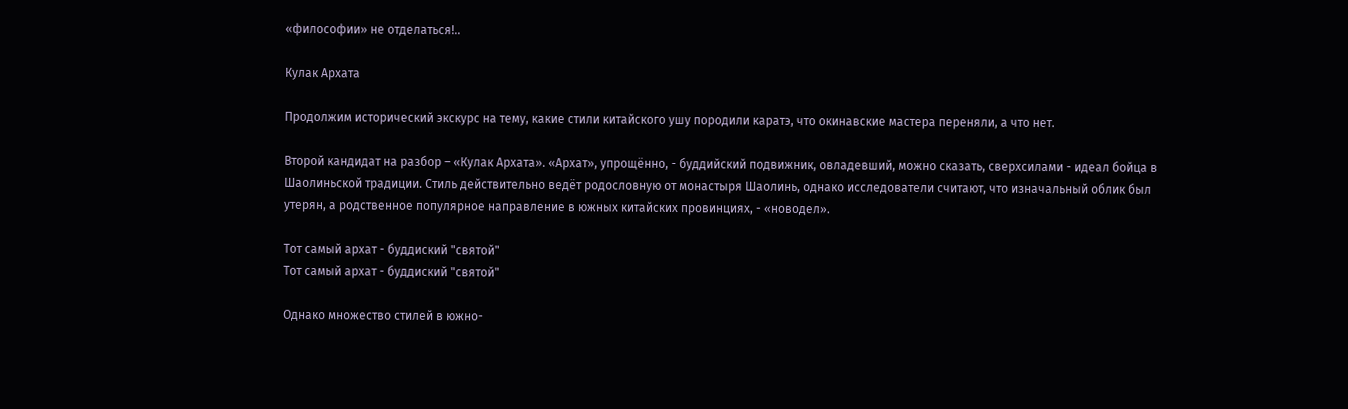«философии» не отделаться!..

Кулак Архата

Продолжим исторический экскурс на тему, какие стили китайского ушу породили каратэ, что окинавские мастера переняли, а что нет.

Второй кандидат на разбор – «Кулак Архата». «Архат», упрощённо, - буддийский подвижник, овладевший, можно сказать, сверхсилами - идеал бойца в Шаолиньской традиции. Стиль действительно ведёт родословную от монастыря Шаолинь, однако исследователи считают, что изначальный облик был утерян, а родственное популярное направление в южных китайских провинциях, - «новодел».

Тот самый архат - буддиский "святой"
Тот самый архат - буддиский "святой"

Однако множество стилей в южно-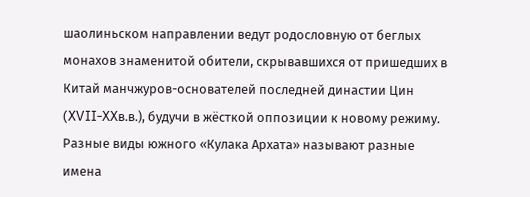шаолиньском направлении ведут родословную от беглых монахов знаменитой обители, скрывавшихся от пришедших в Китай манчжуров-основателей последней династии Цин (XVII-XXв.в.), будучи в жёсткой оппозиции к новому режиму. Разные виды южного «Кулака Архата» называют разные имена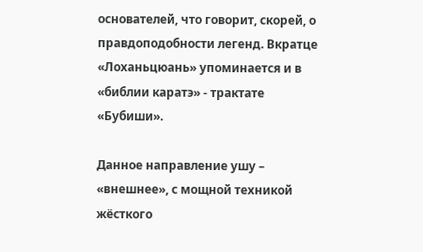основателей, что говорит, скорей, о правдоподобности легенд. Вкратце «Лоханьцюань» упоминается и в «библии каратэ» - трактате «Бубиши».

Данное направление ушу – «внешнее», с мощной техникой жёсткого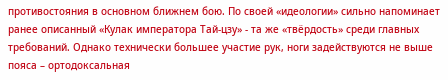противостояния в основном ближнем бою. По своей «идеологии» сильно напоминает ранее описанный «Кулак императора Тай-цзу» - та же «твёрдость» среди главных требований. Однако технически большее участие рук, ноги задействуются не выше пояса – ортодоксальная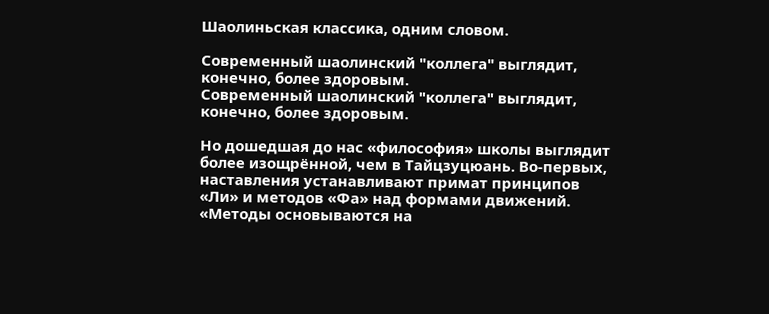Шаолиньская классика, одним словом.

Современный шаолинский "коллега" выглядит, конечно, более здоровым.
Современный шаолинский "коллега" выглядит, конечно, более здоровым.

Но дошедшая до нас «философия» школы выглядит более изощрённой, чем в Тайцзуцюань. Во-первых, наставления устанавливают примат принципов «Ли» и методов «Фа» над формами движений. «Методы основываются на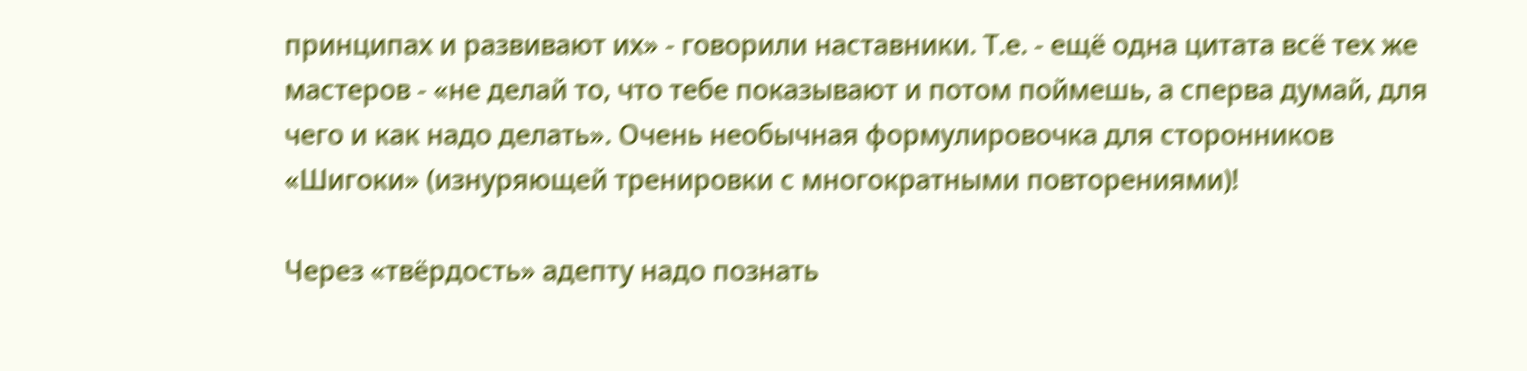принципах и развивают их» - говорили наставники. Т.е. - ещё одна цитата всё тех же мастеров - «не делай то, что тебе показывают и потом поймешь, а сперва думай, для чего и как надо делать». Очень необычная формулировочка для сторонников «Шигоки» (изнуряющей тренировки с многократными повторениями)!

Через «твёрдость» адепту надо познать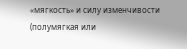«мягкость» и силу изменчивости (полумягкая или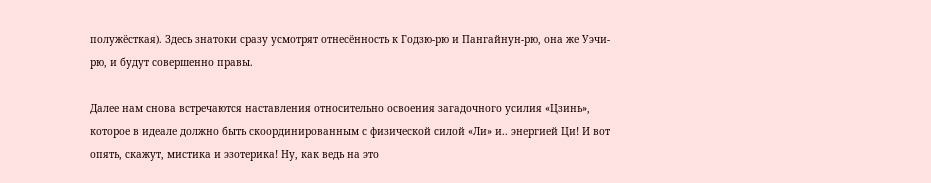полужёсткая). Здесь знатоки сразу усмотрят отнесённость к Годзю-рю и Пангайнун-рю, она же Уэчи-рю, и будут совершенно правы.

Далее нам снова встречаются наставления относительно освоения загадочного усилия «Цзинь», которое в идеале должно быть скоординированным с физической силой «Ли» и.. энергией Ци! И вот опять, скажут, мистика и эзотерика! Ну, как ведь на это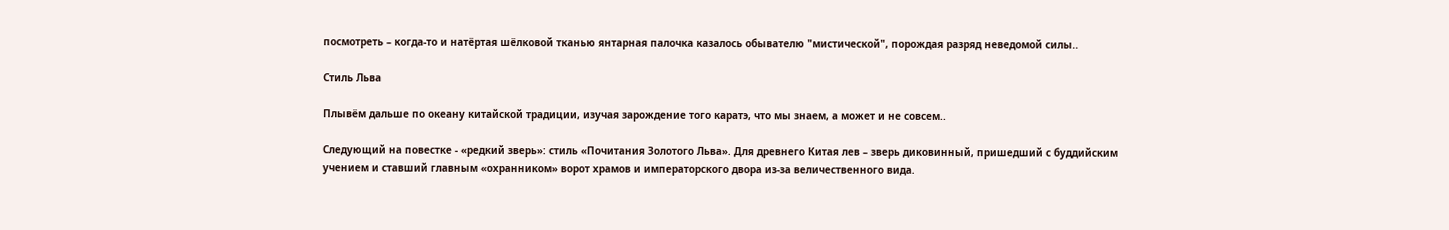посмотреть – когда-то и натёртая шёлковой тканью янтарная палочка казалось обывателю "мистической", порождая разряд неведомой силы..

Стиль Льва

Плывём дальше по океану китайской традиции, изучая зарождение того каратэ, что мы знаем, а может и не совсем..

Следующий на повестке - «редкий зверь»: стиль «Почитания Золотого Льва». Для древнего Китая лев – зверь диковинный, пришедший с буддийским учением и ставший главным «охранником» ворот храмов и императорского двора из-за величественного вида.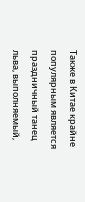Также в Китае крайне популярным является праздничный танец льва, выполняемый,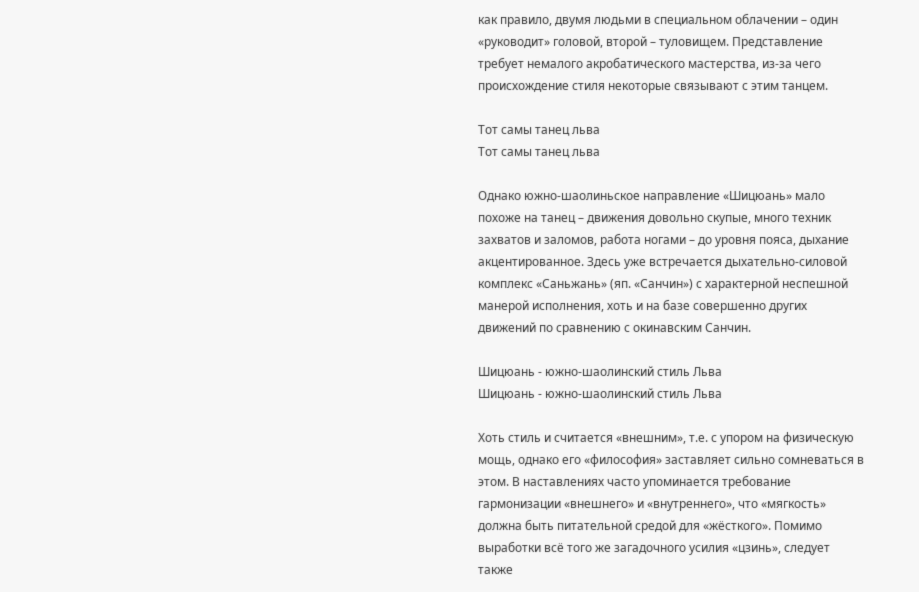как правило, двумя людьми в специальном облачении – один «руководит» головой, второй – туловищем. Представление требует немалого акробатического мастерства, из-за чего происхождение стиля некоторые связывают с этим танцем.

Тот самы танец льва
Тот самы танец льва

Однако южно-шаолиньское направление «Шицюань» мало похоже на танец – движения довольно скупые, много техник захватов и заломов, работа ногами – до уровня пояса, дыхание акцентированное. Здесь уже встречается дыхательно-силовой комплекс «Саньжань» (яп. «Санчин») с характерной неспешной манерой исполнения, хоть и на базе совершенно других движений по сравнению с окинавским Санчин.

Шицюань - южно-шаолинский стиль Льва
Шицюань - южно-шаолинский стиль Льва

Хоть стиль и считается «внешним», т.е. с упором на физическую мощь, однако его «философия» заставляет сильно сомневаться в этом. В наставлениях часто упоминается требование гармонизации «внешнего» и «внутреннего», что «мягкость» должна быть питательной средой для «жёсткого». Помимо выработки всё того же загадочного усилия «цзинь», следует также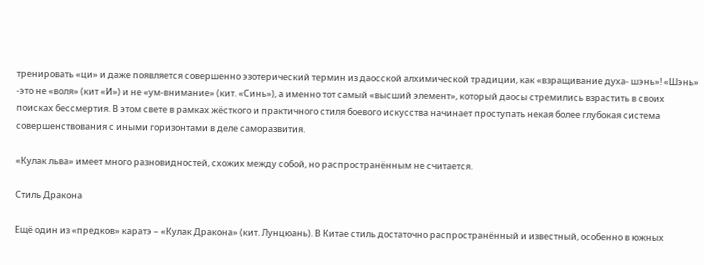тренировать «ци» и даже появляется совершенно эзотерический термин из даосской алхимической традиции, как «взращивание духа- шэнь»! «Шэнь» -это не «воля» (кит «И») и не «ум-внимание» (кит. «Синь»), а именно тот самый «высший элемент», который даосы стремились взрастить в своих поисках бессмертия. В этом свете в рамках жёсткого и практичного стиля боевого искусства начинает проступать некая более глубокая система совершенствования с иными горизонтами в деле саморазвития.

«Кулак льва» имеет много разновидностей, схожих между собой, но распространённым не считается.

Стиль Дракона

Ещё один из «предков» каратэ – «Кулак Дракона» (кит. Лунцюань). В Китае стиль достаточно распространённый и известный, особенно в южных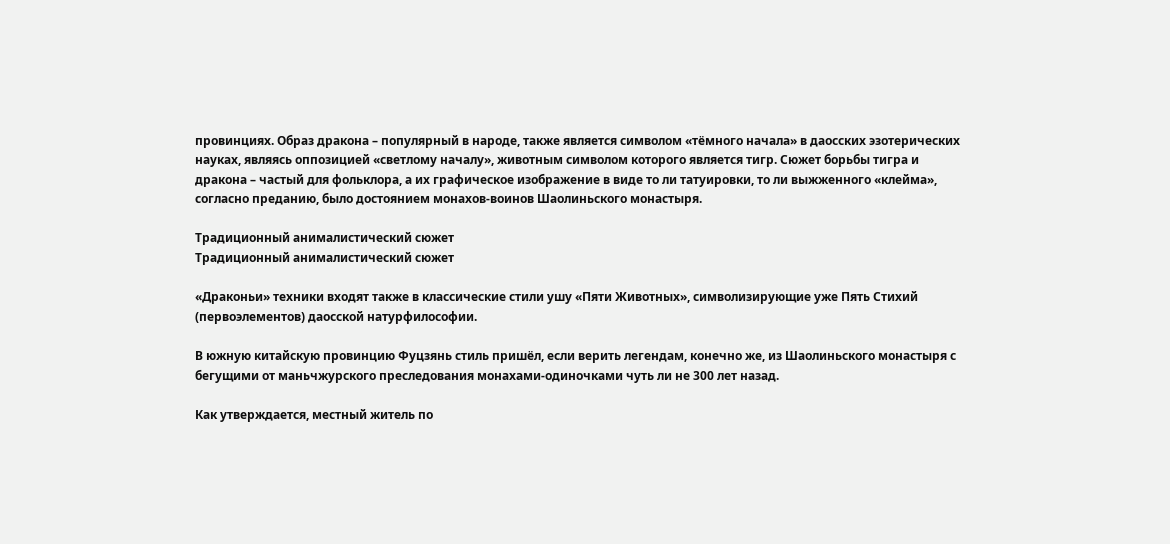провинциях. Образ дракона – популярный в народе, также является символом «тёмного начала» в даосских эзотерических науках, являясь оппозицией «светлому началу», животным символом которого является тигр. Сюжет борьбы тигра и дракона – частый для фольклора, а их графическое изображение в виде то ли татуировки, то ли выжженного «клейма», согласно преданию, было достоянием монахов-воинов Шаолиньского монастыря.

Традиционный анималистический сюжет
Традиционный анималистический сюжет

«Драконьи» техники входят также в классические стили ушу «Пяти Животных», символизирующие уже Пять Стихий (первоэлементов) даосской натурфилософии.

В южную китайскую провинцию Фуцзянь стиль пришёл, если верить легендам, конечно же, из Шаолиньского монастыря с бегущими от маньчжурского преследования монахами-одиночками чуть ли не 300 лет назад.

Как утверждается, местный житель по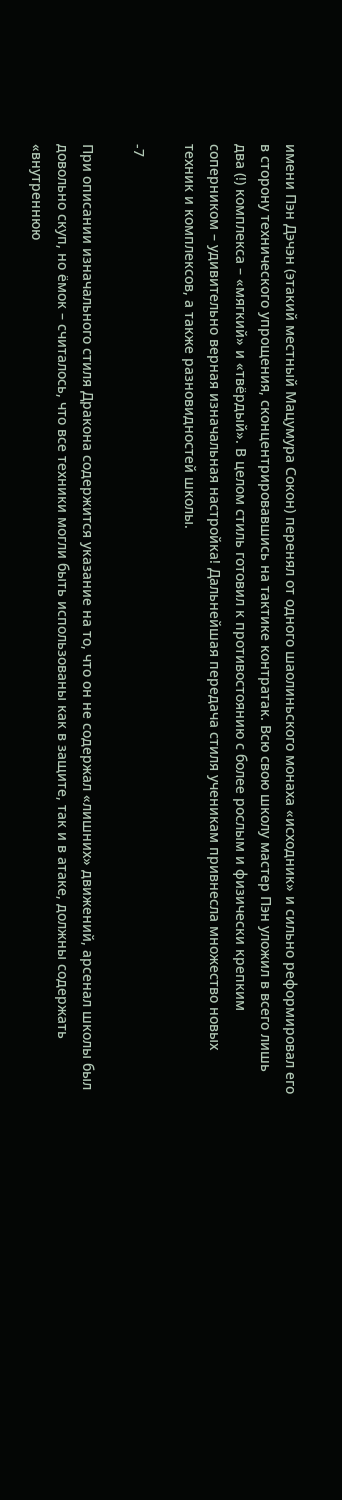имени Пэн Дэчэн (этакий местный Мацумура Сокон) перенял от одного шаолиньского монаха «исходник» и сильно реформировал его в сторону технического упрощения, сконцентрировавшись на тактике контратак. Всю свою школу мастер Пэн уложил в всего лишь два (!) комплекса – «мягкий» и «твёрдый». В целом стиль готовил к противостоянию с более рослым и физически крепким соперником – удивительно верная изначальная настройка! Дальнейшая передача стиля ученикам привнесла множество новых техник и комплексов, а также разновидностей школы.

-7

При описании изначального стиля Дракона содержится указание на то, что он не содержал «лишних» движений, арсенал школы был довольно скуп, но ёмок – считалось, что все техники могли быть использованы как в защите, так и в атаке, должны содержать «внутреннюю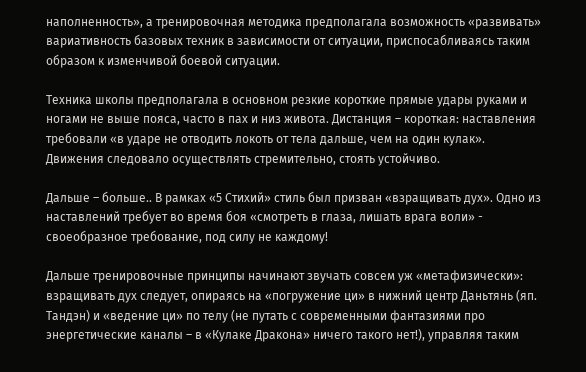наполненность», а тренировочная методика предполагала возможность «развивать» вариативность базовых техник в зависимости от ситуации, приспосабливаясь таким образом к изменчивой боевой ситуации.

Техника школы предполагала в основном резкие короткие прямые удары руками и ногами не выше пояса, часто в пах и низ живота. Дистанция – короткая: наставления требовали «в ударе не отводить локоть от тела дальше, чем на один кулак». Движения следовало осуществлять стремительно, стоять устойчиво.

Дальше – больше.. В рамках «5 Стихий» стиль был призван «взращивать дух». Одно из наставлений требует во время боя «смотреть в глаза, лишать врага воли» - своеобразное требование, под силу не каждому!

Дальше тренировочные принципы начинают звучать совсем уж «метафизически»: взращивать дух следует, опираясь на «погружение ци» в нижний центр Даньтянь (яп. Тандэн) и «ведение ци» по телу (не путать с современными фантазиями про энергетические каналы – в «Кулаке Дракона» ничего такого нет!), управляя таким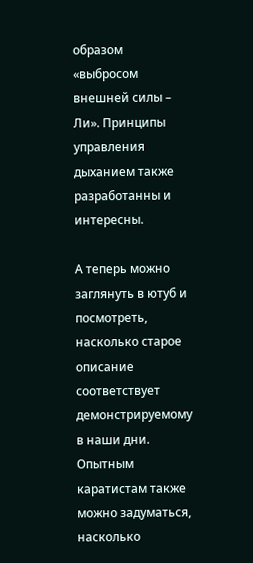образом «выбросом внешней силы – Ли». Принципы управления дыханием также разработанны и интересны.

А теперь можно заглянуть в ютуб и посмотреть, насколько старое описание соответствует демонстрируемому в наши дни. Опытным каратистам также можно задуматься, насколько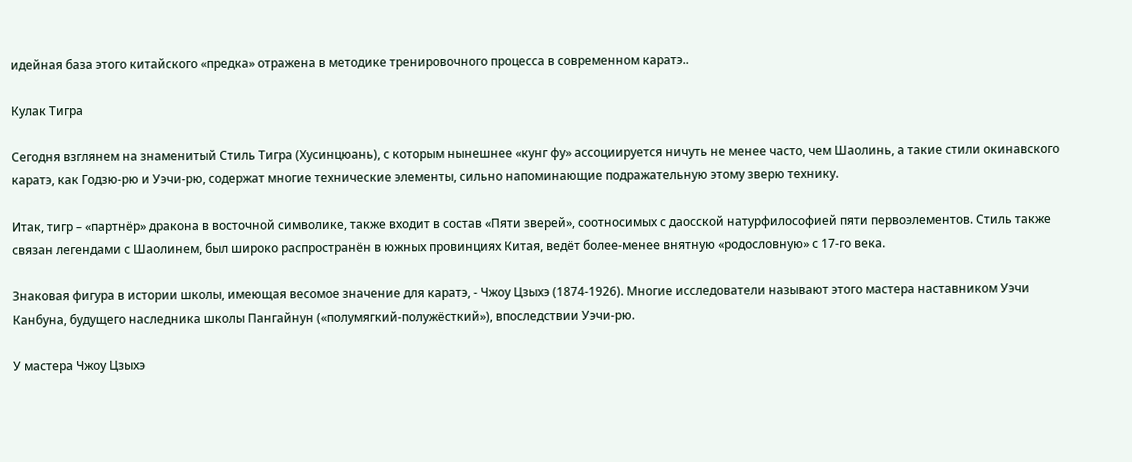идейная база этого китайского «предка» отражена в методике тренировочного процесса в современном каратэ..

Кулак Тигра

Сегодня взглянем на знаменитый Стиль Тигра (Хусинцюань), с которым нынешнее «кунг фу» ассоциируется ничуть не менее часто, чем Шаолинь, а такие стили окинавского каратэ, как Годзю-рю и Уэчи-рю, содержат многие технические элементы, сильно напоминающие подражательную этому зверю технику.

Итак, тигр – «партнёр» дракона в восточной символике, также входит в состав «Пяти зверей», соотносимых с даосской натурфилософией пяти первоэлементов. Стиль также связан легендами с Шаолинем, был широко распространён в южных провинциях Китая, ведёт более-менее внятную «родословную» с 17-го века.

Знаковая фигура в истории школы, имеющая весомое значение для каратэ, - Чжоу Цзыхэ (1874-1926). Многие исследователи называют этого мастера наставником Уэчи Канбуна, будущего наследника школы Пангайнун («полумягкий-полужёсткий»), впоследствии Уэчи-рю.

У мастера Чжоу Цзыхэ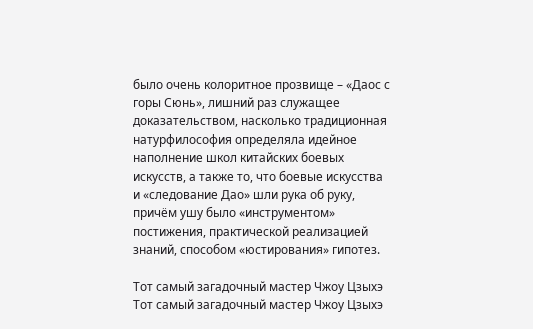было очень колоритное прозвище – «Даос с горы Сюнь», лишний раз служащее доказательством, насколько традиционная натурфилософия определяла идейное наполнение школ китайских боевых искусств, а также то, что боевые искусства и «следование Дао» шли рука об руку, причём ушу было «инструментом» постижения, практической реализацией знаний, способом «юстирования» гипотез.

Тот самый загадочный мастер Чжоу Цзыхэ
Тот самый загадочный мастер Чжоу Цзыхэ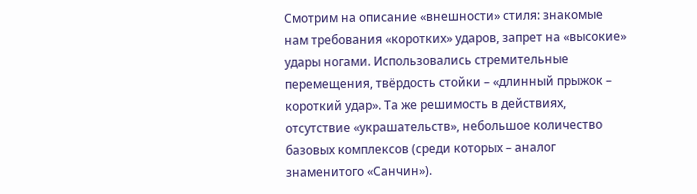Смотрим на описание «внешности» стиля: знакомые нам требования «коротких» ударов, запрет на «высокие» удары ногами. Использовались стремительные перемещения, твёрдость стойки – «длинный прыжок – короткий удар». Та же решимость в действиях, отсутствие «украшательств», небольшое количество базовых комплексов (среди которых – аналог знаменитого «Санчин»).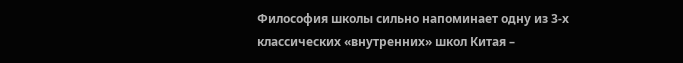Философия школы сильно напоминает одну из 3-х классических «внутренних» школ Китая –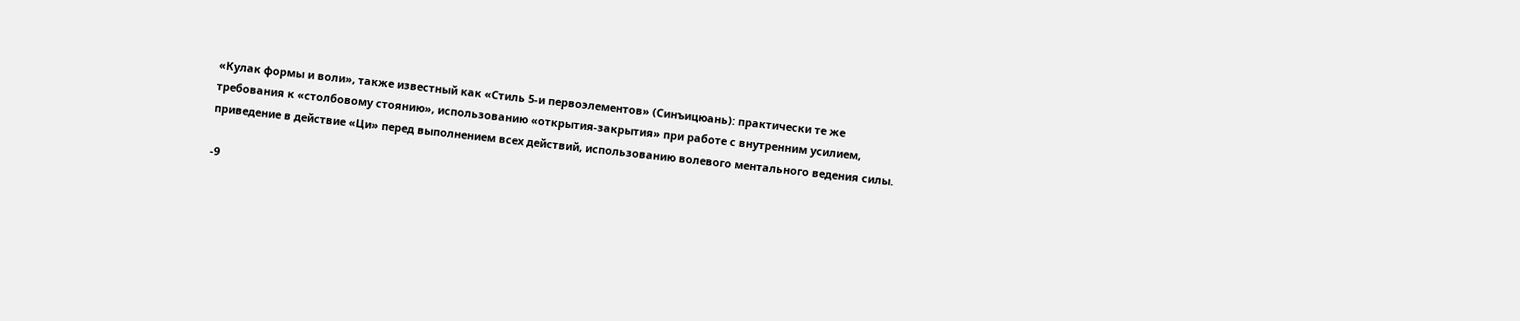«Кулак формы и воли», также известный как «Стиль 5-и первоэлементов» (Синъицюань): практически те же требования к «столбовому стоянию», использованию «открытия-закрытия» при работе с внутренним усилием, приведение в действие «Ци» перед выполнением всех действий, использованию волевого ментального ведения силы.

-9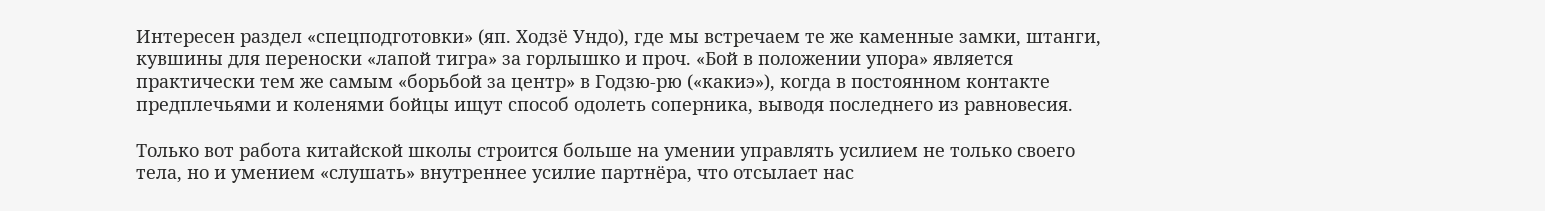Интересен раздел «спецподготовки» (яп. Ходзё Ундо), где мы встречаем те же каменные замки, штанги, кувшины для переноски «лапой тигра» за горлышко и проч. «Бой в положении упора» является практически тем же самым «борьбой за центр» в Годзю-рю («какиэ»), когда в постоянном контакте предплечьями и коленями бойцы ищут способ одолеть соперника, выводя последнего из равновесия.

Только вот работа китайской школы строится больше на умении управлять усилием не только своего тела, но и умением «слушать» внутреннее усилие партнёра, что отсылает нас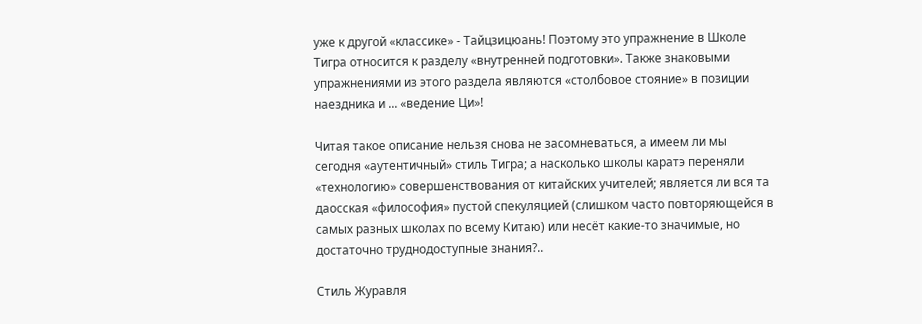уже к другой «классике» - Тайцзицюань! Поэтому это упражнение в Школе Тигра относится к разделу «внутренней подготовки». Также знаковыми упражнениями из этого раздела являются «столбовое стояние» в позиции наездника и ... «ведение Ци»!

Читая такое описание нельзя снова не засомневаться, а имеем ли мы сегодня «аутентичный» стиль Тигра; а насколько школы каратэ переняли «технологию» совершенствования от китайских учителей; является ли вся та даосская «философия» пустой спекуляцией (слишком часто повторяющейся в самых разных школах по всему Китаю) или несёт какие-то значимые, но достаточно труднодоступные знания?..

Стиль Журавля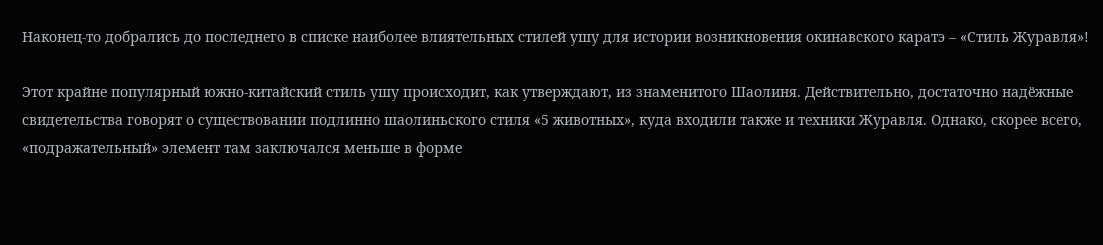Наконец-то добрались до последнего в списке наиболее влиятельных стилей ушу для истории возникновения окинавского каратэ – «Стиль Журавля»!

Этот крайне популярный южно-китайский стиль ушу происходит, как утверждают, из знаменитого Шаолиня. Действительно, достаточно надёжные свидетельства говорят о существовании подлинно шаолиньского стиля «5 животных», куда входили также и техники Журавля. Однако, скорее всего, «подражательный» элемент там заключался меньше в форме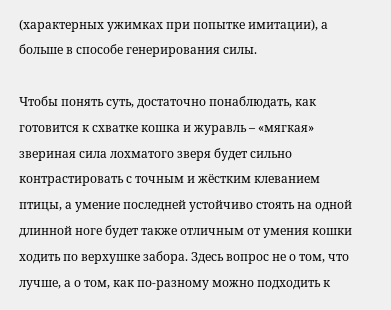(характерных ужимках при попытке имитации), а больше в способе генерирования силы.

Чтобы понять суть, достаточно понаблюдать, как готовится к схватке кошка и журавль – «мягкая» звериная сила лохматого зверя будет сильно контрастировать с точным и жёстким клеванием птицы, а умение последней устойчиво стоять на одной длинной ноге будет также отличным от умения кошки ходить по верхушке забора. Здесь вопрос не о том, что лучше, а о том, как по-разному можно подходить к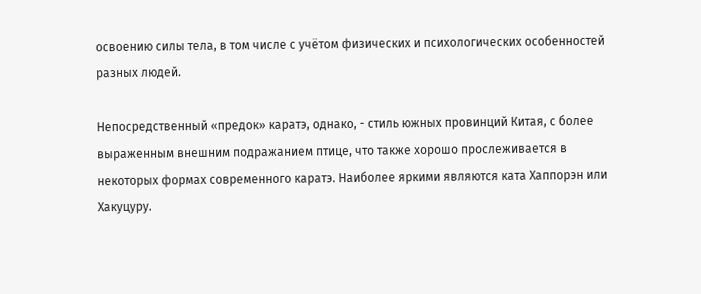освоению силы тела, в том числе с учётом физических и психологических особенностей разных людей.

Непосредственный «предок» каратэ, однако, - стиль южных провинций Китая, с более выраженным внешним подражанием птице, что также хорошо прослеживается в некоторых формах современного каратэ. Наиболее яркими являются ката Хаппорэн или Хакуцуру.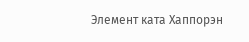Элемент ката Хаппорэн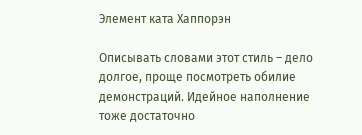Элемент ката Хаппорэн

Описывать словами этот стиль – дело долгое, проще посмотреть обилие демонстраций. Идейное наполнение тоже достаточно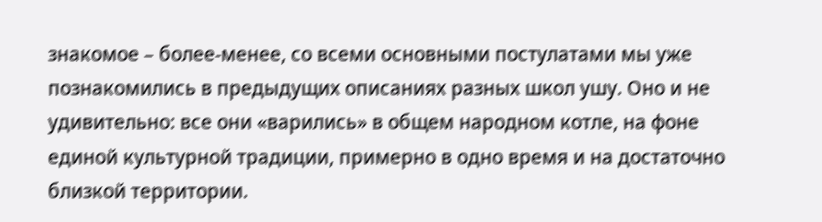знакомое – более-менее, со всеми основными постулатами мы уже познакомились в предыдущих описаниях разных школ ушу. Оно и не удивительно: все они «варились» в общем народном котле, на фоне единой культурной традиции, примерно в одно время и на достаточно близкой территории.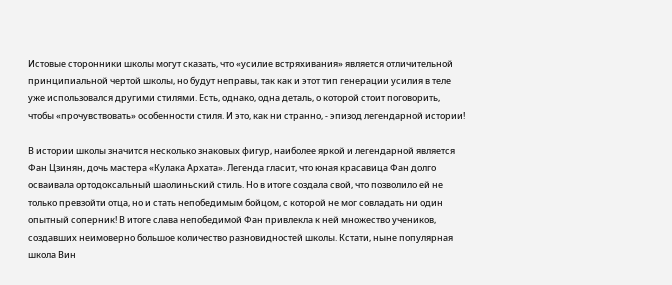Истовые сторонники школы могут сказать, что «усилие встряхивания» является отличительной принципиальной чертой школы, но будут неправы, так как и этот тип генерации усилия в теле уже использовался другими стилями. Есть, однако, одна деталь, о которой стоит поговорить, чтобы «прочувствовать» особенности стиля. И это, как ни странно, - эпизод легендарной истории!

В истории школы значится несколько знаковых фигур, наиболее яркой и легендарной является Фан Цзинян, дочь мастера «Кулака Архата». Легенда гласит, что юная красавица Фан долго осваивала ортодоксальный шаолиньский стиль. Но в итоге создала свой, что позволило ей не только превзойти отца, но и стать непобедимым бойцом, с которой не мог совладать ни один опытный соперник! В итоге слава непобедимой Фан привлекла к ней множество учеников, создавших неимоверно большое количество разновидностей школы. Кстати, ныне популярная школа Вин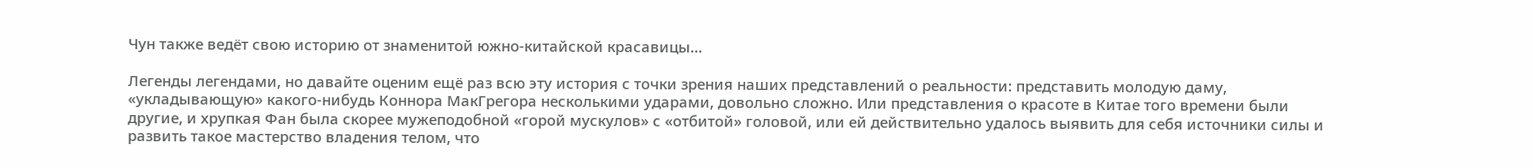Чун также ведёт свою историю от знаменитой южно-китайской красавицы…

Легенды легендами, но давайте оценим ещё раз всю эту история с точки зрения наших представлений о реальности: представить молодую даму, «укладывающую» какого-нибудь Коннора МакГрегора несколькими ударами, довольно сложно. Или представления о красоте в Китае того времени были другие, и хрупкая Фан была скорее мужеподобной «горой мускулов» с «отбитой» головой, или ей действительно удалось выявить для себя источники силы и развить такое мастерство владения телом, что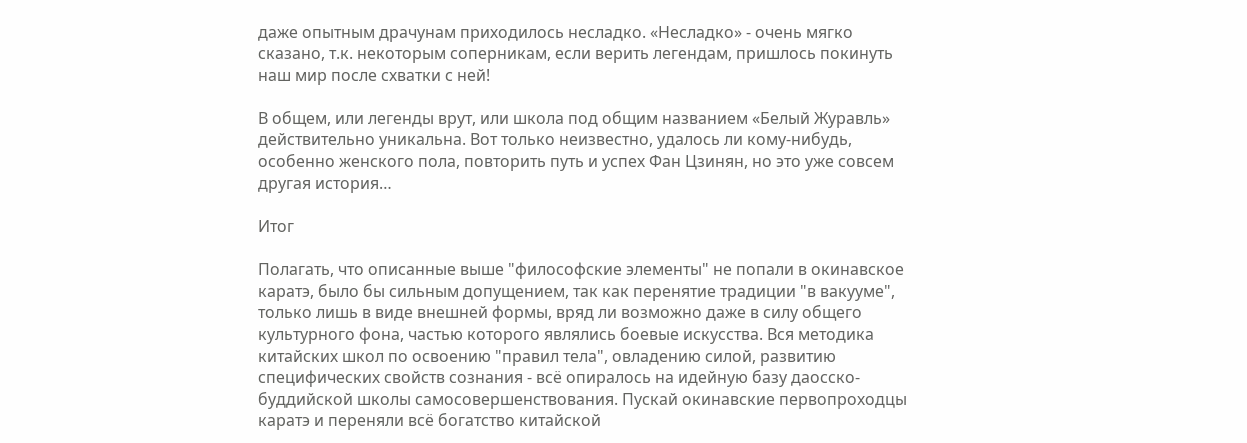даже опытным драчунам приходилось несладко. «Несладко» - очень мягко сказано, т.к. некоторым соперникам, если верить легендам, пришлось покинуть наш мир после схватки с ней!

В общем, или легенды врут, или школа под общим названием «Белый Журавль» действительно уникальна. Вот только неизвестно, удалось ли кому-нибудь, особенно женского пола, повторить путь и успех Фан Цзинян, но это уже совсем другая история…

Итог

Полагать, что описанные выше "философские элементы" не попали в окинавское каратэ, было бы сильным допущением, так как перенятие традиции "в вакууме", только лишь в виде внешней формы, вряд ли возможно даже в силу общего культурного фона, частью которого являлись боевые искусства. Вся методика китайских школ по освоению "правил тела", овладению силой, развитию специфических свойств сознания - всё опиралось на идейную базу даосско-буддийской школы самосовершенствования. Пускай окинавские первопроходцы каратэ и переняли всё богатство китайской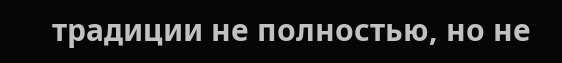традиции не полностью, но не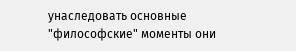унаследовать основные "философские" моменты они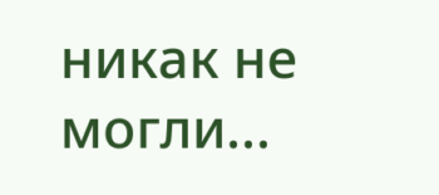никак не могли...